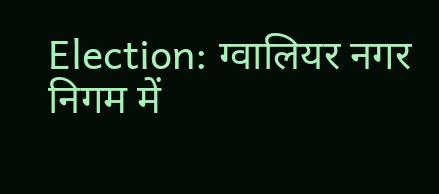Election: ग्वालियर नगर निगम में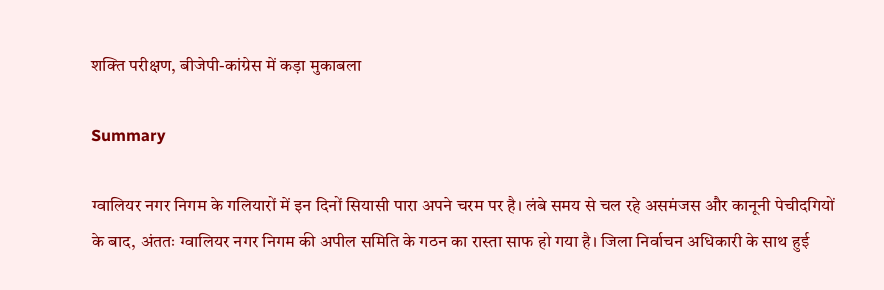शक्ति परीक्षण, बीजेपी-कांग्रेस में कड़ा मुकाबला

Summary

ग्वालियर नगर निगम के गलियारों में इन दिनों सियासी पारा अपने चरम पर है। लंबे समय से चल रहे असमंजस और कानूनी पेचीदगियों के बाद, अंततः ग्वालियर नगर निगम की अपील समिति के गठन का रास्ता साफ हो गया है। जिला निर्वाचन अधिकारी के साथ हुई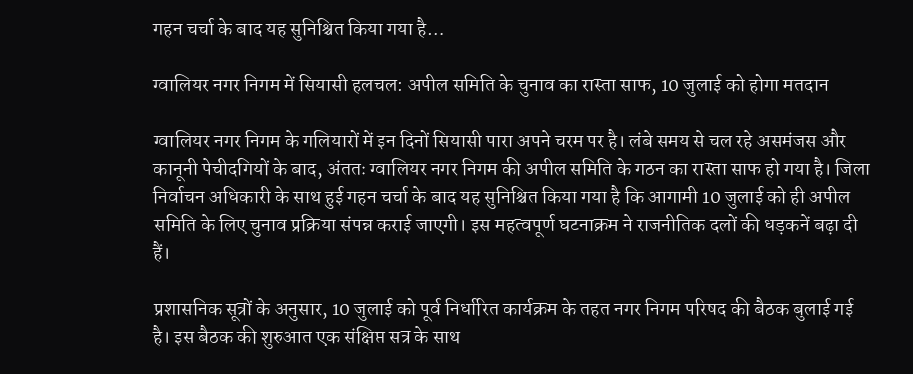गहन चर्चा के बाद यह सुनिश्चित किया गया है…

ग्वालियर नगर निगम में सियासी हलचल: अपील समिति के चुनाव का रास्ता साफ, 10 जुलाई को होगा मतदान

ग्वालियर नगर निगम के गलियारों में इन दिनों सियासी पारा अपने चरम पर है। लंबे समय से चल रहे असमंजस और कानूनी पेचीदगियों के बाद, अंततः ग्वालियर नगर निगम की अपील समिति के गठन का रास्ता साफ हो गया है। जिला निर्वाचन अधिकारी के साथ हुई गहन चर्चा के बाद यह सुनिश्चित किया गया है कि आगामी 10 जुलाई को ही अपील समिति के लिए चुनाव प्रक्रिया संपन्न कराई जाएगी। इस महत्वपूर्ण घटनाक्रम ने राजनीतिक दलों की धड़कनें बढ़ा दी हैं।

प्रशासनिक सूत्रों के अनुसार, 10 जुलाई को पूर्व निर्धारित कार्यक्रम के तहत नगर निगम परिषद की बैठक बुलाई गई है। इस बैठक की शुरुआत एक संक्षिप्त सत्र के साथ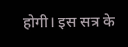होगी। इस सत्र के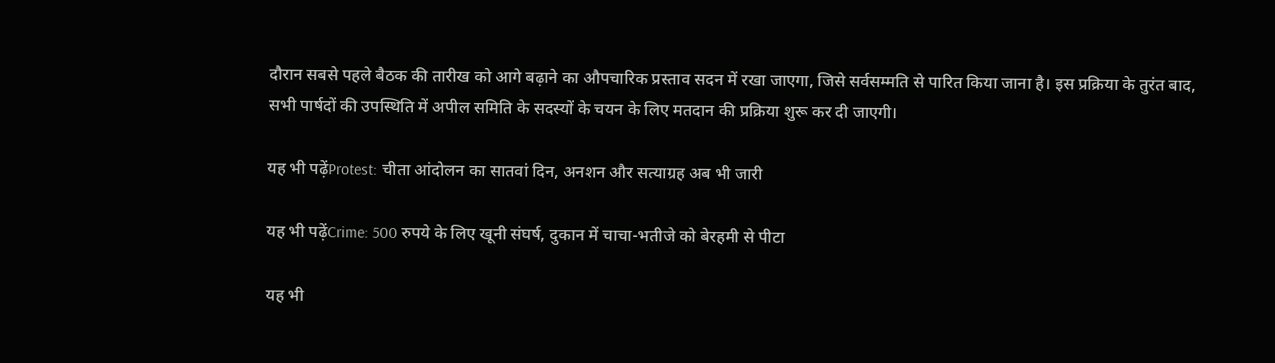दौरान सबसे पहले बैठक की तारीख को आगे बढ़ाने का औपचारिक प्रस्ताव सदन में रखा जाएगा, जिसे सर्वसम्मति से पारित किया जाना है। इस प्रक्रिया के तुरंत बाद, सभी पार्षदों की उपस्थिति में अपील समिति के सदस्यों के चयन के लिए मतदान की प्रक्रिया शुरू कर दी जाएगी।

यह भी पढ़ेंProtest: चीता आंदोलन का सातवां दिन, अनशन और सत्याग्रह अब भी जारी

यह भी पढ़ेंCrime: 500 रुपये के लिए खूनी संघर्ष, दुकान में चाचा-भतीजे को बेरहमी से पीटा

यह भी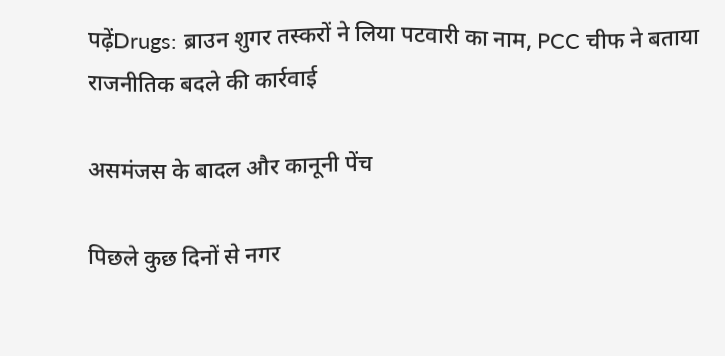पढ़ेंDrugs: ब्राउन शुगर तस्करों ने लिया पटवारी का नाम, PCC चीफ ने बताया राजनीतिक बदले की कार्रवाई

असमंजस के बादल और कानूनी पेंच

पिछले कुछ दिनों से नगर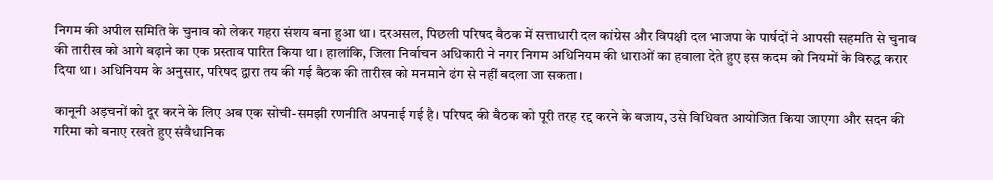निगम की अपील समिति के चुनाव को लेकर गहरा संशय बना हुआ था। दरअसल, पिछली परिषद बैठक में सत्ताधारी दल कांग्रेस और विपक्षी दल भाजपा के पार्षदों ने आपसी सहमति से चुनाव की तारीख को आगे बढ़ाने का एक प्रस्ताव पारित किया था। हालांकि, जिला निर्वाचन अधिकारी ने नगर निगम अधिनियम की धाराओं का हवाला देते हुए इस कदम को नियमों के विरुद्ध करार दिया था। अधिनियम के अनुसार, परिषद द्वारा तय की गई बैठक की तारीख को मनमाने ढंग से नहीं बदला जा सकता।

कानूनी अड़चनों को दूर करने के लिए अब एक सोची-समझी रणनीति अपनाई गई है। परिषद की बैठक को पूरी तरह रद्द करने के बजाय, उसे विधिवत आयोजित किया जाएगा और सदन की गरिमा को बनाए रखते हुए संवैधानिक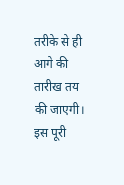तरीके से ही आगे की तारीख तय की जाएगी। इस पूरी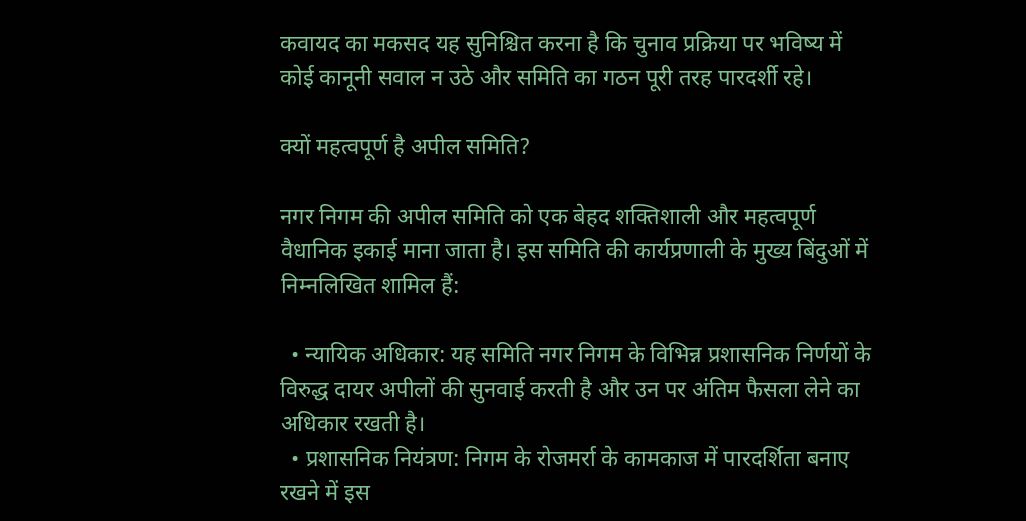कवायद का मकसद यह सुनिश्चित करना है कि चुनाव प्रक्रिया पर भविष्य में कोई कानूनी सवाल न उठे और समिति का गठन पूरी तरह पारदर्शी रहे।

क्यों महत्वपूर्ण है अपील समिति?

नगर निगम की अपील समिति को एक बेहद शक्तिशाली और महत्वपूर्ण वैधानिक इकाई माना जाता है। इस समिति की कार्यप्रणाली के मुख्य बिंदुओं में निम्नलिखित शामिल हैं:

  • न्यायिक अधिकार: यह समिति नगर निगम के विभिन्न प्रशासनिक निर्णयों के विरुद्ध दायर अपीलों की सुनवाई करती है और उन पर अंतिम फैसला लेने का अधिकार रखती है।
  • प्रशासनिक नियंत्रण: निगम के रोजमर्रा के कामकाज में पारदर्शिता बनाए रखने में इस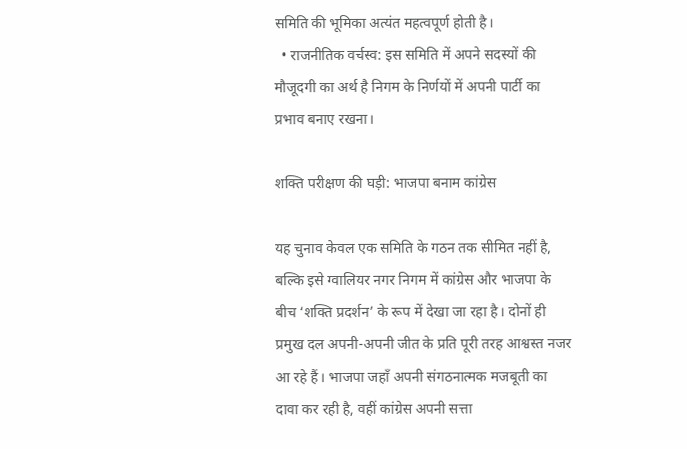समिति की भूमिका अत्यंत महत्वपूर्ण होती है।
  • राजनीतिक वर्चस्व: इस समिति में अपने सदस्यों की मौजूदगी का अर्थ है निगम के निर्णयों में अपनी पार्टी का प्रभाव बनाए रखना।

शक्ति परीक्षण की घड़ी: भाजपा बनाम कांग्रेस

यह चुनाव केवल एक समिति के गठन तक सीमित नहीं है, बल्कि इसे ग्वालियर नगर निगम में कांग्रेस और भाजपा के बीच ‘शक्ति प्रदर्शन’ के रूप में देखा जा रहा है। दोनों ही प्रमुख दल अपनी-अपनी जीत के प्रति पूरी तरह आश्वस्त नजर आ रहे हैं। भाजपा जहाँ अपनी संगठनात्मक मजबूती का दावा कर रही है, वहीं कांग्रेस अपनी सत्ता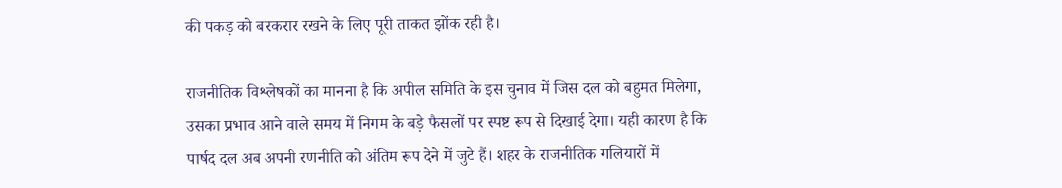की पकड़ को बरकरार रखने के लिए पूरी ताकत झोंक रही है।

राजनीतिक विश्लेषकों का मानना है कि अपील समिति के इस चुनाव में जिस दल को बहुमत मिलेगा, उसका प्रभाव आने वाले समय में निगम के बड़े फैसलों पर स्पष्ट रूप से दिखाई देगा। यही कारण है कि पार्षद दल अब अपनी रणनीति को अंतिम रूप देने में जुटे हैं। शहर के राजनीतिक गलियारों में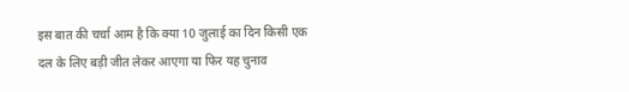इस बात की चर्चा आम है कि क्या 10 जुलाई का दिन किसी एक दल के लिए बड़ी जीत लेकर आएगा या फिर यह चुनाव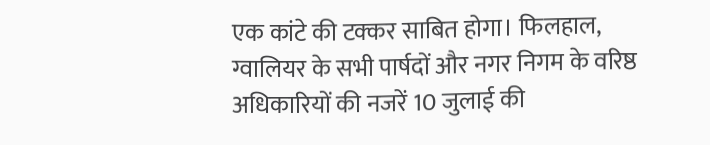एक कांटे की टक्कर साबित होगा। फिलहाल, ग्वालियर के सभी पार्षदों और नगर निगम के वरिष्ठ अधिकारियों की नजरें 10 जुलाई की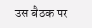उस बैठक पर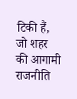टिकी हैं, जो शहर की आगामी राजनीति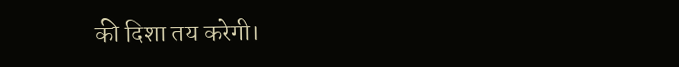की दिशा तय करेगी।